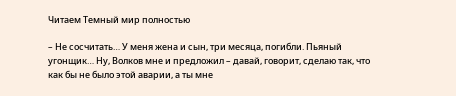Читаем Темный мир полностью

– Не сосчитать… У меня жена и сын, три месяца, погибли. Пьяный угонщик… Ну, Волков мне и предложил – давай, говорит, сделаю так, что как бы не было этой аварии, а ты мне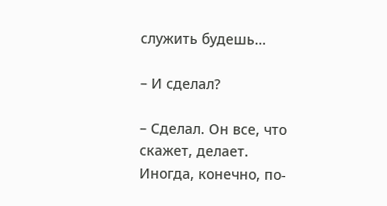служить будешь…

– И сделал?

– Сделал. Он все, что скажет, делает. Иногда, конечно, по-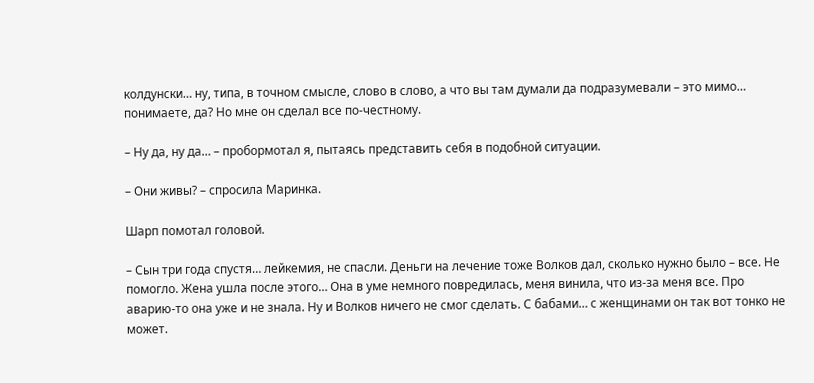колдунски… ну, типа, в точном смысле, слово в слово, а что вы там думали да подразумевали – это мимо… понимаете, да? Но мне он сделал все по-честному.

– Ну да, ну да… – пробормотал я, пытаясь представить себя в подобной ситуации.

– Они живы? – спросила Маринка.

Шарп помотал головой.

– Сын три года спустя… лейкемия, не спасли. Деньги на лечение тоже Волков дал, сколько нужно было – все. Не помогло. Жена ушла после этого… Она в уме немного повредилась, меня винила, что из-за меня все. Про аварию-то она уже и не знала. Ну и Волков ничего не смог сделать. С бабами… с женщинами он так вот тонко не может.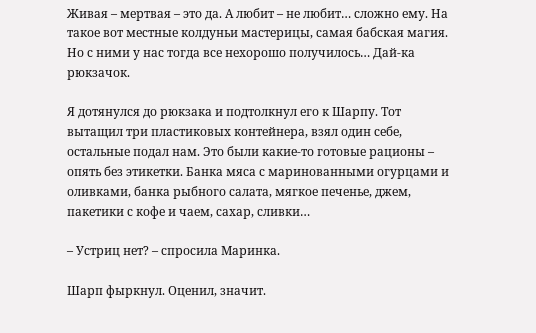Живая – мертвая – это да. А любит – не любит… сложно ему. На такое вот местные колдуньи мастерицы, самая бабская магия. Но с ними у нас тогда все нехорошо получилось… Дай-ка рюкзачок.

Я дотянулся до рюкзака и подтолкнул его к Шарпу. Тот вытащил три пластиковых контейнера, взял один себе, остальные подал нам. Это были какие-то готовые рационы – опять без этикетки. Банка мяса с маринованными огурцами и оливками, банка рыбного салата, мягкое печенье, джем, пакетики с кофе и чаем, сахар, сливки…

– Устриц нет? – спросила Маринка.

Шарп фыркнул. Оценил, значит.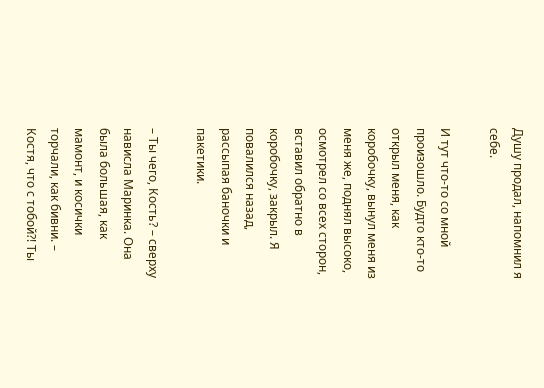Душу продал, напомнил я себе.

И тут что-то со мной произошло. Будто кто-то открыл меня, как коробочку, вынул меня из меня же, поднял высоко, осмотрел со всех сторон, вставил обратно в коробочку, закрыл. Я повалился назад, рассыпая баночки и пакетики.

– Ты чего, Кость? – сверху нависла Маринка. Она была большая, как мамонт, и косички торчали, как бивни. – Костя, что с тобой?! Ты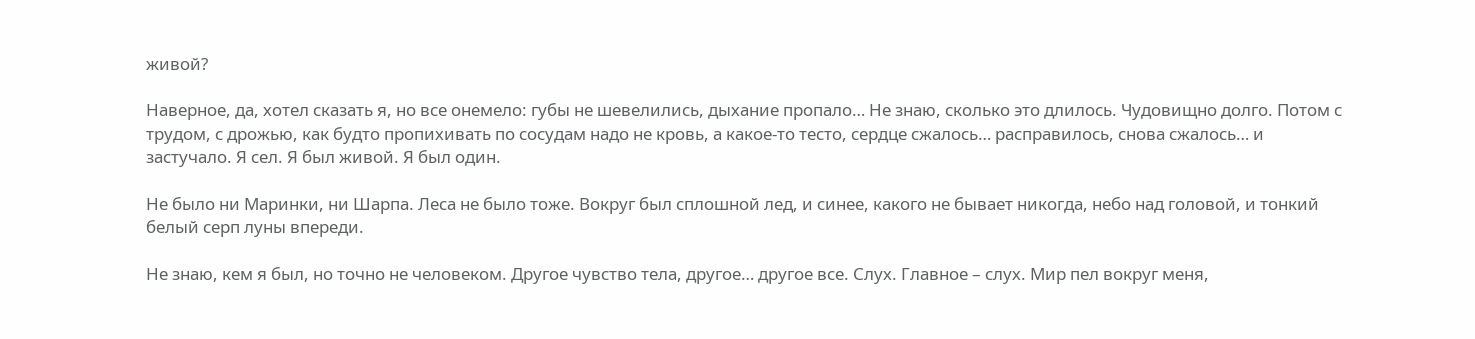живой?

Наверное, да, хотел сказать я, но все онемело: губы не шевелились, дыхание пропало… Не знаю, сколько это длилось. Чудовищно долго. Потом с трудом, с дрожью, как будто пропихивать по сосудам надо не кровь, а какое-то тесто, сердце сжалось… расправилось, снова сжалось… и застучало. Я сел. Я был живой. Я был один.

Не было ни Маринки, ни Шарпа. Леса не было тоже. Вокруг был сплошной лед, и синее, какого не бывает никогда, небо над головой, и тонкий белый серп луны впереди.

Не знаю, кем я был, но точно не человеком. Другое чувство тела, другое… другое все. Слух. Главное – слух. Мир пел вокруг меня,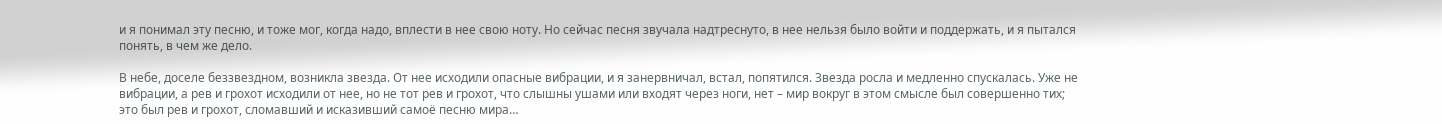и я понимал эту песню, и тоже мог, когда надо, вплести в нее свою ноту. Но сейчас песня звучала надтреснуто, в нее нельзя было войти и поддержать, и я пытался понять, в чем же дело.

В небе, доселе беззвездном, возникла звезда. От нее исходили опасные вибрации, и я занервничал, встал, попятился. Звезда росла и медленно спускалась. Уже не вибрации, а рев и грохот исходили от нее, но не тот рев и грохот, что слышны ушами или входят через ноги, нет – мир вокруг в этом смысле был совершенно тих; это был рев и грохот, сломавший и исказивший самоё песню мира…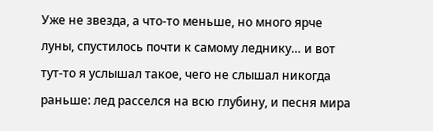Уже не звезда, а что-то меньше, но много ярче луны, спустилось почти к самому леднику… и вот тут-то я услышал такое, чего не слышал никогда раньше: лед расселся на всю глубину, и песня мира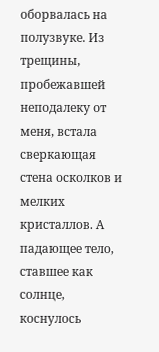оборвалась на полузвуке. Из трещины, пробежавшей неподалеку от меня, встала сверкающая стена осколков и мелких кристаллов. А падающее тело, ставшее как солнце, коснулось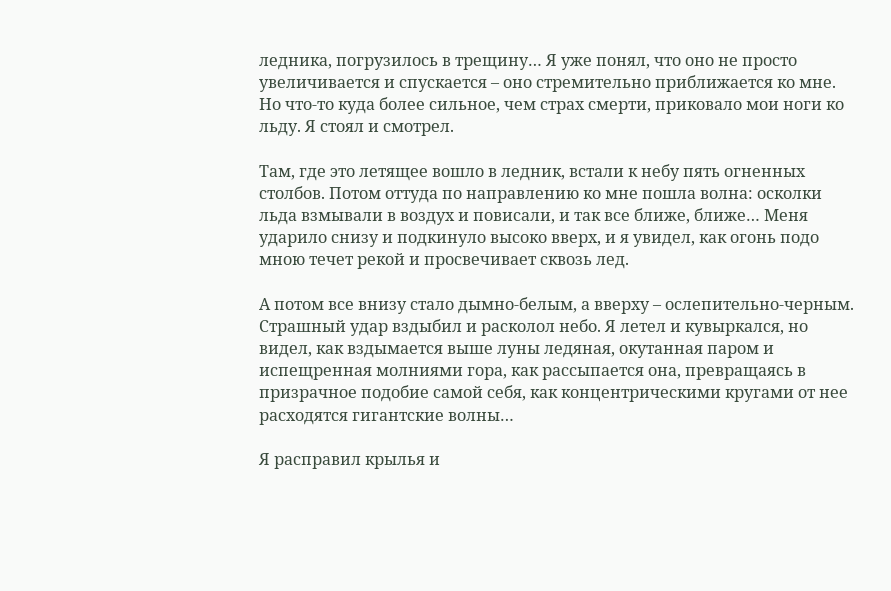ледника, погрузилось в трещину… Я уже понял, что оно не просто увеличивается и спускается – оно стремительно приближается ко мне. Но что-то куда более сильное, чем страх смерти, приковало мои ноги ко льду. Я стоял и смотрел.

Там, где это летящее вошло в ледник, встали к небу пять огненных столбов. Потом оттуда по направлению ко мне пошла волна: осколки льда взмывали в воздух и повисали, и так все ближе, ближе… Меня ударило снизу и подкинуло высоко вверх, и я увидел, как огонь подо мною течет рекой и просвечивает сквозь лед.

А потом все внизу стало дымно-белым, а вверху – ослепительно-черным. Страшный удар вздыбил и расколол небо. Я летел и кувыркался, но видел, как вздымается выше луны ледяная, окутанная паром и испещренная молниями гора, как рассыпается она, превращаясь в призрачное подобие самой себя, как концентрическими кругами от нее расходятся гигантские волны…

Я расправил крылья и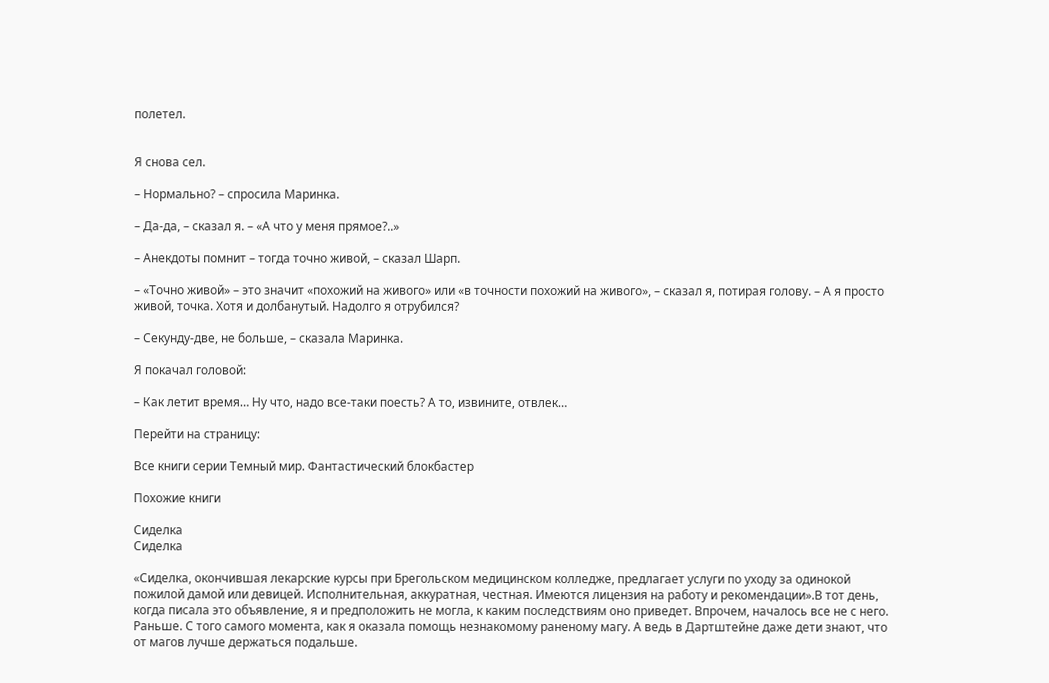полетел.


Я снова сел.

– Нормально? – спросила Маринка.

– Да-да, – сказал я. – «А что у меня прямое?..»

– Анекдоты помнит – тогда точно живой, – сказал Шарп.

– «Точно живой» – это значит «похожий на живого» или «в точности похожий на живого», – сказал я, потирая голову. – А я просто живой, точка. Хотя и долбанутый. Надолго я отрубился?

– Секунду-две, не больше, – сказала Маринка.

Я покачал головой:

– Как летит время… Ну что, надо все-таки поесть? А то, извините, отвлек…

Перейти на страницу:

Все книги серии Темный мир. Фантастический блокбастер

Похожие книги

Сиделка
Сиделка

«Сиделка, окончившая лекарские курсы при Брегольском медицинском колледже, предлагает услуги по уходу за одинокой пожилой дамой или девицей. Исполнительная, аккуратная, честная. Имеются лицензия на работу и рекомендации».В тот день, когда писала это объявление, я и предположить не могла, к каким последствиям оно приведет. Впрочем, началось все не с него. Раньше. С того самого момента, как я оказала помощь незнакомому раненому магу. А ведь в Дартштейне даже дети знают, что от магов лучше держаться подальше.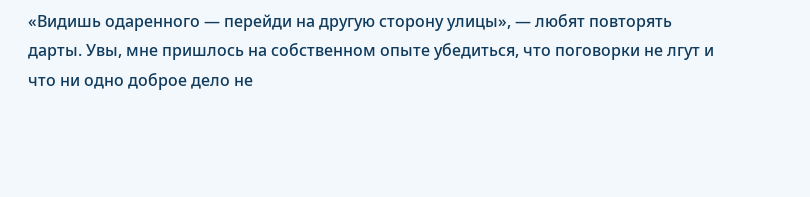«Видишь одаренного — перейди на другую сторону улицы», — любят повторять дарты. Увы, мне пришлось на собственном опыте убедиться, что поговорки не лгут и что ни одно доброе дело не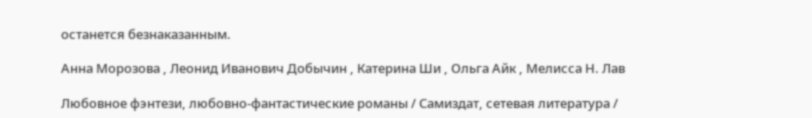останется безнаказанным.

Анна Морозова , Леонид Иванович Добычин , Катерина Ши , Ольга Айк , Мелисса Н. Лав

Любовное фэнтези, любовно-фантастические романы / Самиздат, сетевая литература /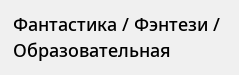Фантастика / Фэнтези / Образовательная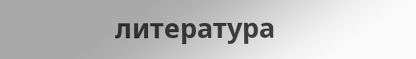литература